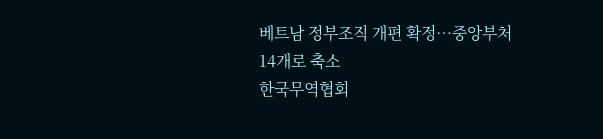베트남 정부조직 개편 확정…중앙부처 14개로 축소
한국무역협회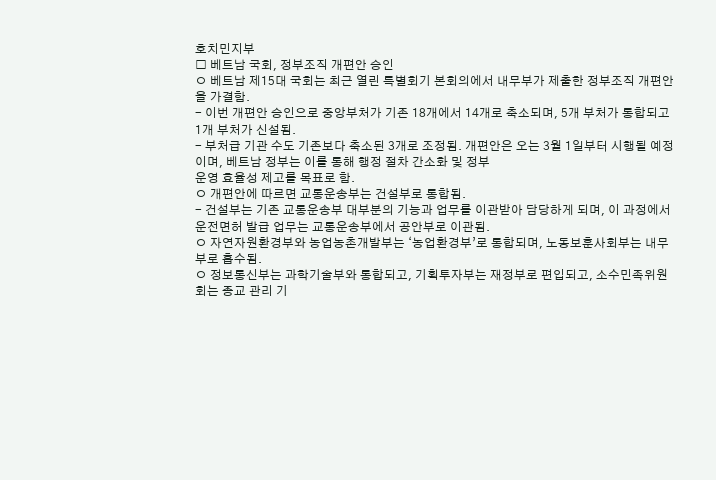호치민지부
□ 베트남 국회, 정부조직 개편안 승인
ㅇ 베트남 제15대 국회는 최근 열린 특별회기 본회의에서 내무부가 제출한 정부조직 개편안을 가결함.
- 이번 개편안 승인으로 중앙부처가 기존 18개에서 14개로 축소되며, 5개 부처가 통합되고 1개 부처가 신설됨.
- 부처급 기관 수도 기존보다 축소된 3개로 조정됨. 개편안은 오는 3월 1일부터 시행될 예정이며, 베트남 정부는 이를 통해 행정 절차 간소화 및 정부
운영 효율성 제고를 목표로 함.
ㅇ 개편안에 따르면 교통운송부는 건설부로 통합됨.
- 건설부는 기존 교통운송부 대부분의 기능과 업무를 이관받아 담당하게 되며, 이 과정에서 운전면허 발급 업무는 교통운송부에서 공안부로 이관됨.
ㅇ 자연자원환경부와 농업농촌개발부는 ‘농업환경부’로 통합되며, 노동보훈사회부는 내무부로 흡수됨.
ㅇ 정보통신부는 과학기술부와 통합되고, 기획투자부는 재정부로 편입되고, 소수민족위원회는 종교 관리 기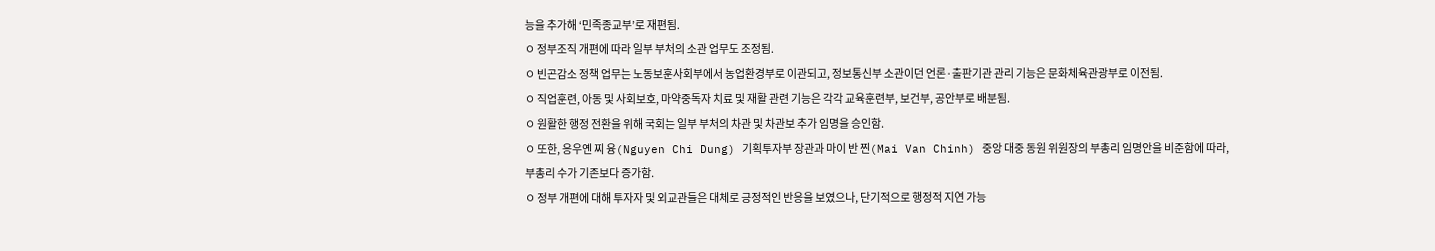능을 추가해 ‘민족종교부’로 재편됨.
ㅇ 정부조직 개편에 따라 일부 부처의 소관 업무도 조정됨.
ㅇ 빈곤감소 정책 업무는 노동보훈사회부에서 농업환경부로 이관되고, 정보통신부 소관이던 언론·출판기관 관리 기능은 문화체육관광부로 이전됨.
ㅇ 직업훈련, 아동 및 사회보호, 마약중독자 치료 및 재활 관련 기능은 각각 교육훈련부, 보건부, 공안부로 배분됨.
ㅇ 원활한 행정 전환을 위해 국회는 일부 부처의 차관 및 차관보 추가 임명을 승인함.
ㅇ 또한, 응우옌 찌 융(Nguyen Chi Dung) 기획투자부 장관과 마이 반 찐(Mai Van Chinh) 중앙 대중 동원 위원장의 부총리 임명안을 비준함에 따라,
부총리 수가 기존보다 증가함.
ㅇ 정부 개편에 대해 투자자 및 외교관들은 대체로 긍정적인 반응을 보였으나, 단기적으로 행정적 지연 가능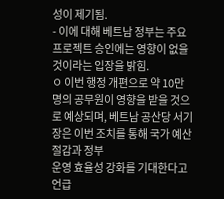성이 제기됨.
- 이에 대해 베트남 정부는 주요 프로젝트 승인에는 영향이 없을 것이라는 입장을 밝힘.
ㅇ 이번 행정 개편으로 약 10만 명의 공무원이 영향을 받을 것으로 예상되며, 베트남 공산당 서기장은 이번 조치를 통해 국가 예산 절감과 정부
운영 효율성 강화를 기대한다고 언급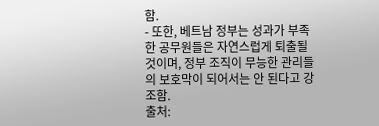함.
- 또한, 베트남 정부는 성과가 부족한 공무원들은 자연스럽게 퇴출될 것이며, 정부 조직이 무능한 관리들의 보호막이 되어서는 안 된다고 강조함.
출처: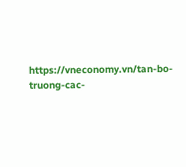https://vneconomy.vn/tan-bo-truong-cac-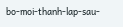bo-moi-thanh-lap-sau-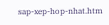sap-xep-hop-nhat.htm